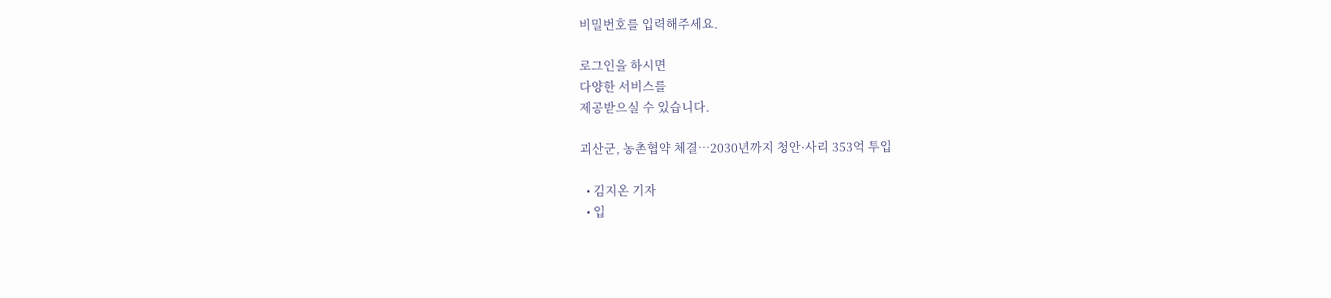비밀번호를 입력해주세요.

로그인을 하시면
다양한 서비스를
제공받으실 수 있습니다.

괴산군, 농촌협약 체결…2030년까지 청안·사리 353억 투입

  • 김지온 기자
  • 입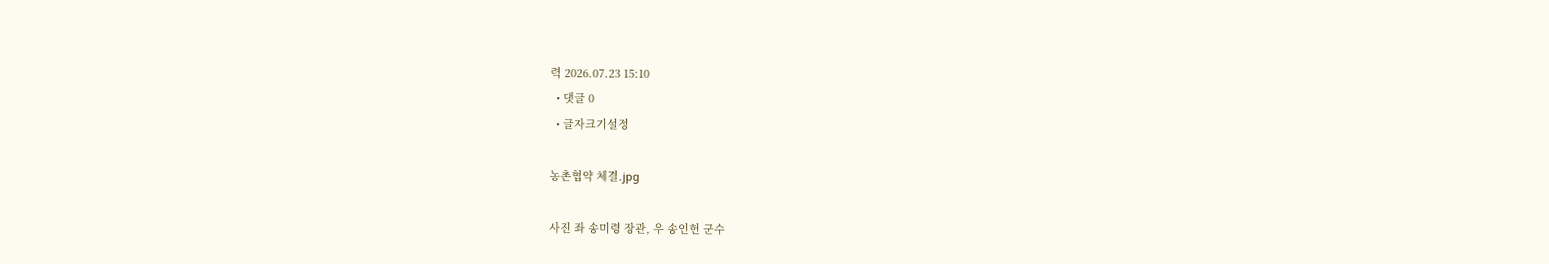력 2026.07.23 15:10
  • 댓글 0
  • 글자크기설정

농촌협약 체결.jpg

사진 좌 송미령 장관, 우 송인헌 군수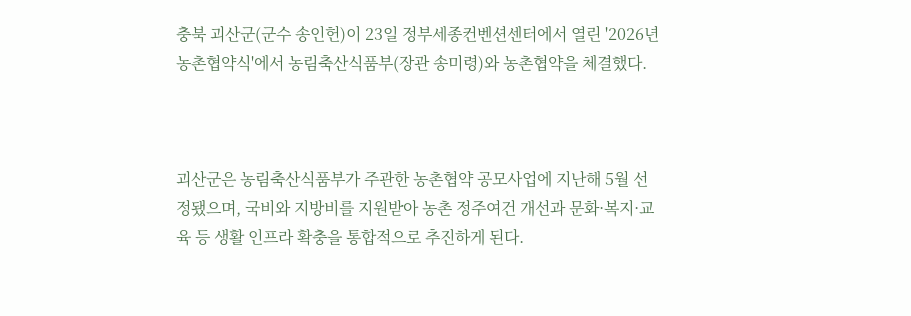충북 괴산군(군수 송인헌)이 23일 정부세종컨벤션센터에서 열린 '2026년 농촌협약식'에서 농림축산식품부(장관 송미령)와 농촌협약을 체결했다.



괴산군은 농림축산식품부가 주관한 농촌협약 공모사업에 지난해 5월 선정됐으며, 국비와 지방비를 지원받아 농촌 정주여건 개선과 문화·복지·교육 등 생활 인프라 확충을 통합적으로 추진하게 된다.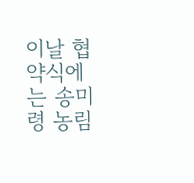이날 협약식에는 송미령 농림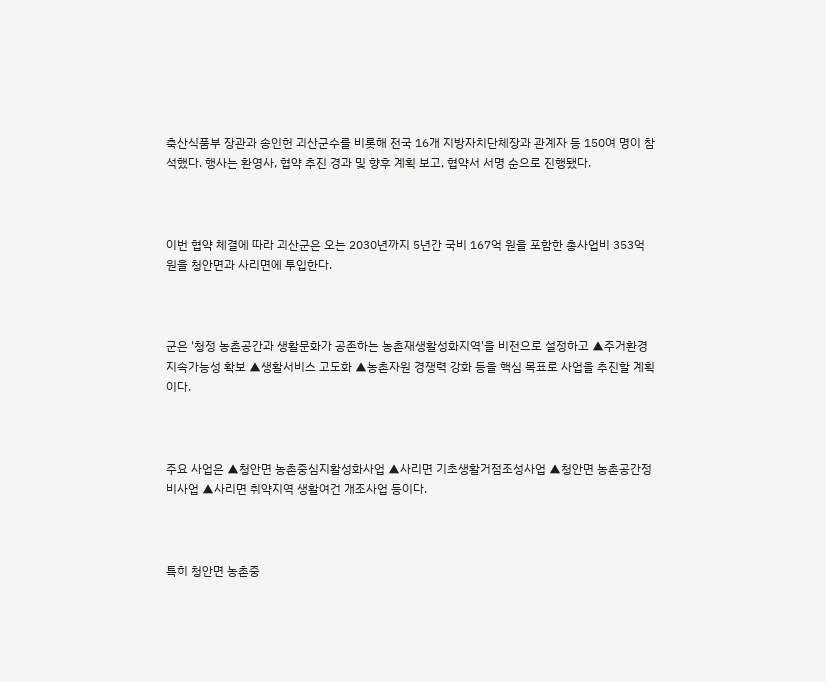축산식품부 장관과 송인헌 괴산군수를 비롯해 전국 16개 지방자치단체장과 관계자 등 150여 명이 참석했다. 행사는 환영사, 협약 추진 경과 및 향후 계획 보고, 협약서 서명 순으로 진행됐다.



이번 협약 체결에 따라 괴산군은 오는 2030년까지 5년간 국비 167억 원을 포함한 총사업비 353억 원을 청안면과 사리면에 투입한다.



군은 '청정 농촌공간과 생활문화가 공존하는 농촌재생활성화지역'을 비전으로 설정하고 ▲주거환경 지속가능성 확보 ▲생활서비스 고도화 ▲농촌자원 경쟁력 강화 등을 핵심 목표로 사업을 추진할 계획이다.



주요 사업은 ▲청안면 농촌중심지활성화사업 ▲사리면 기초생활거점조성사업 ▲청안면 농촌공간정비사업 ▲사리면 취약지역 생활여건 개조사업 등이다.



특히 청안면 농촌중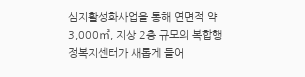심지활성화사업을 통해 연면적 약 3,000㎡, 지상 2층 규모의 복합행정복지센터가 새롭게 들어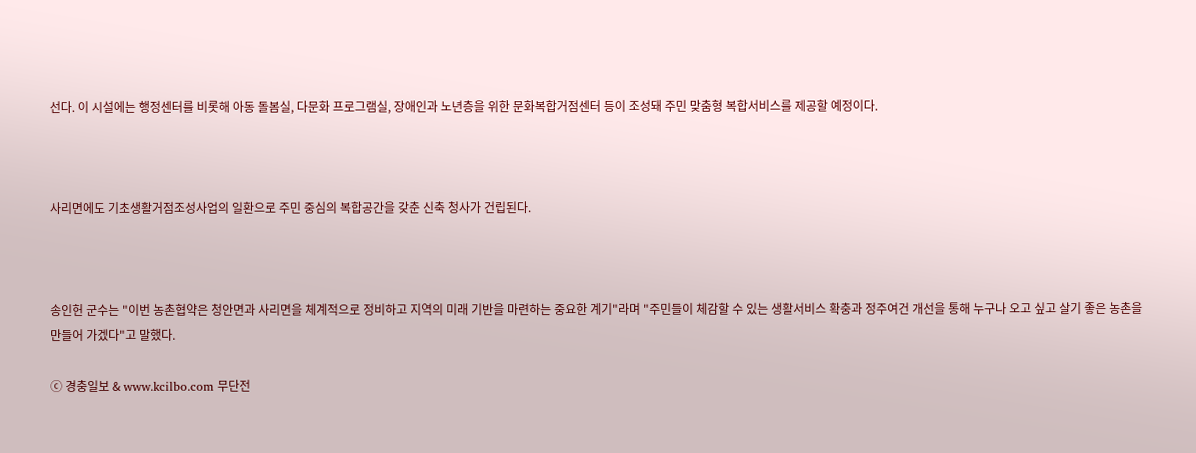선다. 이 시설에는 행정센터를 비롯해 아동 돌봄실, 다문화 프로그램실, 장애인과 노년층을 위한 문화복합거점센터 등이 조성돼 주민 맞춤형 복합서비스를 제공할 예정이다.



사리면에도 기초생활거점조성사업의 일환으로 주민 중심의 복합공간을 갖춘 신축 청사가 건립된다.



송인헌 군수는 "이번 농촌협약은 청안면과 사리면을 체계적으로 정비하고 지역의 미래 기반을 마련하는 중요한 계기"라며 "주민들이 체감할 수 있는 생활서비스 확충과 정주여건 개선을 통해 누구나 오고 싶고 살기 좋은 농촌을 만들어 가겠다"고 말했다.

ⓒ 경충일보 & www.kcilbo.com 무단전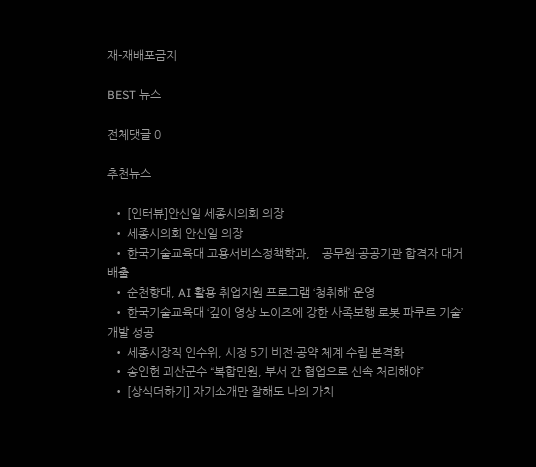재-재배포금지

BEST 뉴스

전체댓글 0

추천뉴스

  • [인터뷰]안신일 세종시의회 의장
  • 세종시의회 안신일 의장
  • 한국기술교육대 고용서비스정책학과,    공무원·공공기관 합격자 대거 배출
  • 순천향대, AI 활용 취업지원 프로그램 ‘청취해’ 운영
  • 한국기술교육대 ‘깊이 영상 노이즈에 강한 사족보행 로봇 파쿠르 기술’ 개발 성공
  • 세종시장직 인수위, 시정 5기 비전·공약 체계 수립 본격화
  • 송인헌 괴산군수 “복합민원, 부서 간 협업으로 신속 처리해야”
  • [상식더하기] 자기소개만 잘해도 나의 가치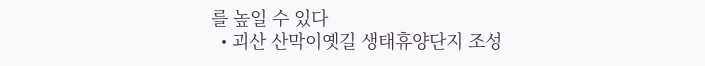를 높일 수 있다
  • 괴산 산막이옛길 생태휴양단지 조성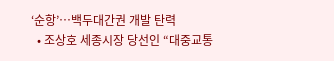‘순항’…백두대간권 개발 탄력
  • 조상호 세종시장 당선인 “대중교통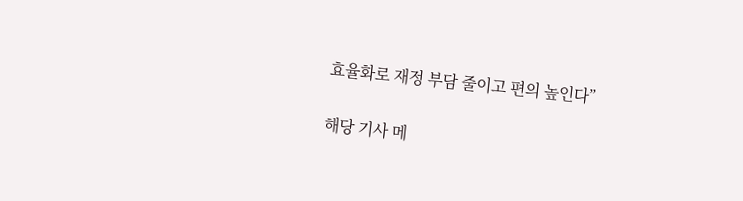효율화로 재정 부담 줄이고 편의 높인다”

해당 기사 메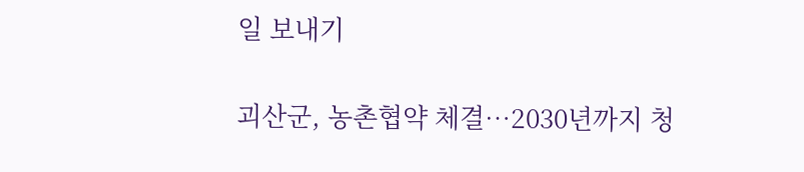일 보내기

괴산군, 농촌협약 체결…2030년까지 청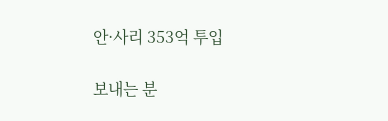안·사리 353억 투입

보내는 분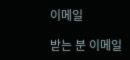이메일

받는 분 이메일